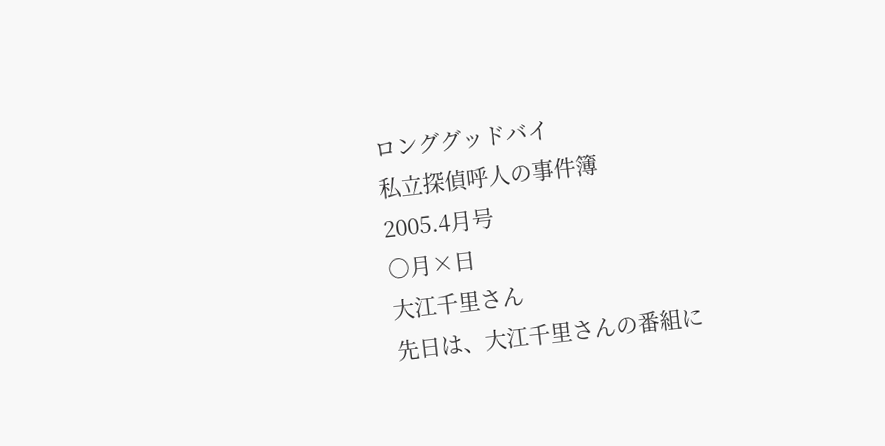ロンググッドバイ
私立探偵呼人の事件簿
2005.4月号
○月×日
大江千里さん
先日は、大江千里さんの番組に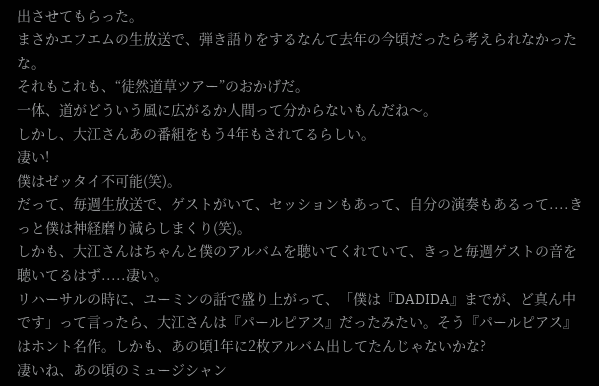出させてもらった。
まさかエフエムの生放送で、弾き語りをするなんて去年の今頃だったら考えられなかったな。
それもこれも、“徒然道草ツアー”のおかげだ。
一体、道がどういう風に広がるか人間って分からないもんだね〜。
しかし、大江さんあの番組をもう4年もされてるらしい。
凄い!
僕はゼッタイ不可能(笑)。
だって、毎週生放送で、ゲストがいて、セッションもあって、自分の演奏もあるって....きっと僕は神経磨り減らしまくり(笑)。
しかも、大江さんはちゃんと僕のアルバムを聴いてくれていて、きっと毎週ゲストの音を聴いてるはず.....凄い。
リハーサルの時に、ユーミンの話で盛り上がって、「僕は『DADIDA』までが、ど真ん中です」って言ったら、大江さんは『パールピアス』だったみたい。そう『パールピアス』はホント名作。しかも、あの頃1年に2枚アルバム出してたんじゃないかな?
凄いね、あの頃のミュージシャン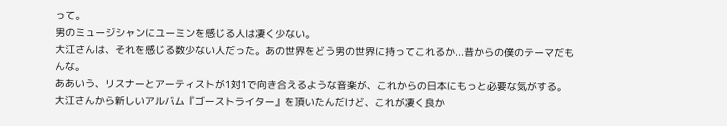って。
男のミュージシャンにユーミンを感じる人は凄く少ない。
大江さんは、それを感じる数少ない人だった。あの世界をどう男の世界に持ってこれるか...昔からの僕のテーマだもんな。
ああいう、リスナーとアーティストが1対1で向き合えるような音楽が、これからの日本にもっと必要な気がする。
大江さんから新しいアルバム『ゴーストライター』を頂いたんだけど、これが凄く良か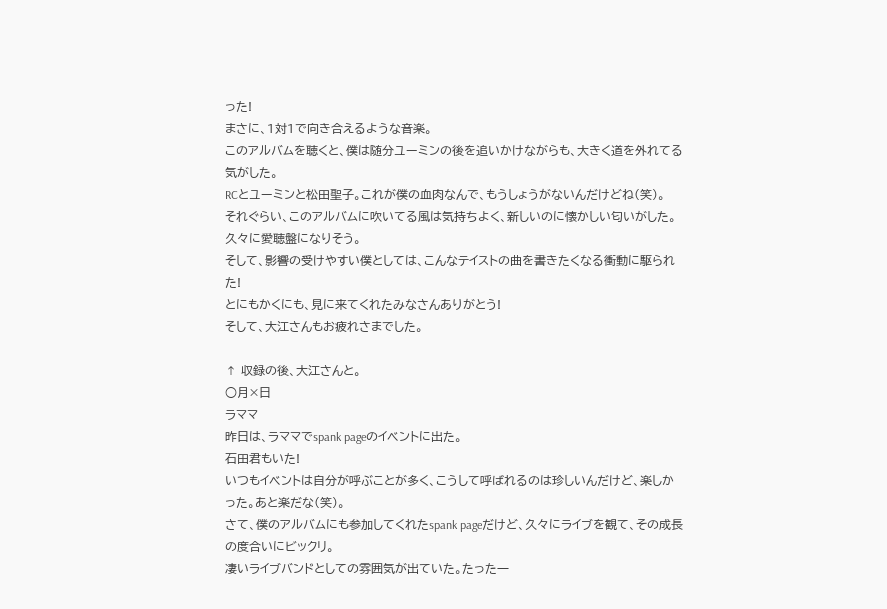った!
まさに、1対1で向き合えるような音楽。
このアルバムを聴くと、僕は随分ユーミンの後を追いかけながらも、大きく道を外れてる気がした。
RCとユーミンと松田聖子。これが僕の血肉なんで、もうしょうがないんだけどね(笑)。
それぐらい、このアルバムに吹いてる風は気持ちよく、新しいのに懐かしい匂いがした。
久々に愛聴盤になりそう。
そして、影響の受けやすい僕としては、こんなテイストの曲を書きたくなる衝動に駆られた!
とにもかくにも、見に来てくれたみなさんありがとう!
そして、大江さんもお疲れさまでした。

↑ 収録の後、大江さんと。
○月×日
ラママ
昨日は、ラママでspank pageのイベントに出た。
石田君もいた!
いつもイベントは自分が呼ぶことが多く、こうして呼ばれるのは珍しいんだけど、楽しかった。あと楽だな(笑)。
さて、僕のアルバムにも参加してくれたspank pageだけど、久々にライブを観て、その成長の度合いにビックリ。
凄いライブバンドとしての雰囲気が出ていた。たった一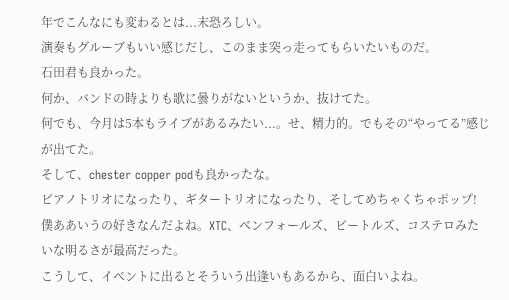年でこんなにも変わるとは...末恐ろしい。
演奏もグルーブもいい感じだし、このまま突っ走ってもらいたいものだ。
石田君も良かった。
何か、バンドの時よりも歌に曇りがないというか、抜けてた。
何でも、今月は5本もライブがあるみたい...。せ、精力的。でもその“やってる”感じが出てた。
そして、chester copper podも良かったな。
ピアノトリオになったり、ギタートリオになったり、そしてめちゃくちゃポップ!
僕ああいうの好きなんだよね。XTC、ベンフォールズ、ビートルズ、コステロみたいな明るさが最高だった。
こうして、イベントに出るとそういう出逢いもあるから、面白いよね。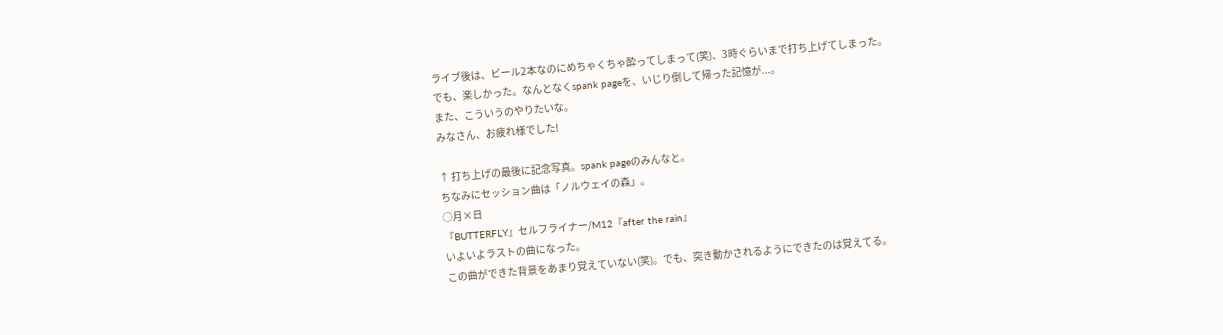ライブ後は、ビール2本なのにめちゃくちゃ酔ってしまって(笑)、3時ぐらいまで打ち上げてしまった。
でも、楽しかった。なんとなくspank pageを、いじり倒して帰った記憶が...。
また、こういうのやりたいな。
みなさん、お疲れ様でした!

↑ 打ち上げの最後に記念写真。spank pageのみんなと。
ちなみにセッション曲は「ノルウェイの森」。
○月×日
『BUTTERFLY』セルフライナー/M12『after the rain』
いよいよラストの曲になった。
この曲ができた背景をあまり覚えていない(笑)。でも、突き動かされるようにできたのは覚えてる。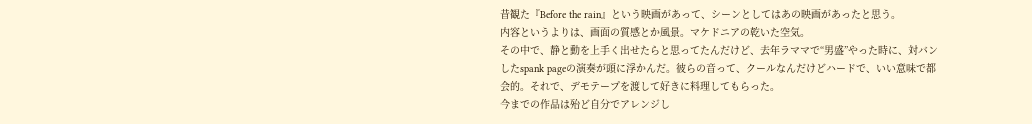昔観た『Before the rain』という映画があって、シーンとしてはあの映画があったと思う。
内容というよりは、画面の質感とか風景。マケドニアの乾いた空気。
その中で、静と動を上手く出せたらと思ってたんだけど、去年ラママで“男盛”やった時に、対バンしたspank pageの演奏が頭に浮かんだ。彼らの音って、クールなんだけどハードで、いい意味で都会的。それで、デモテープを渡して好きに料理してもらった。
今までの作品は殆ど自分でアレンジし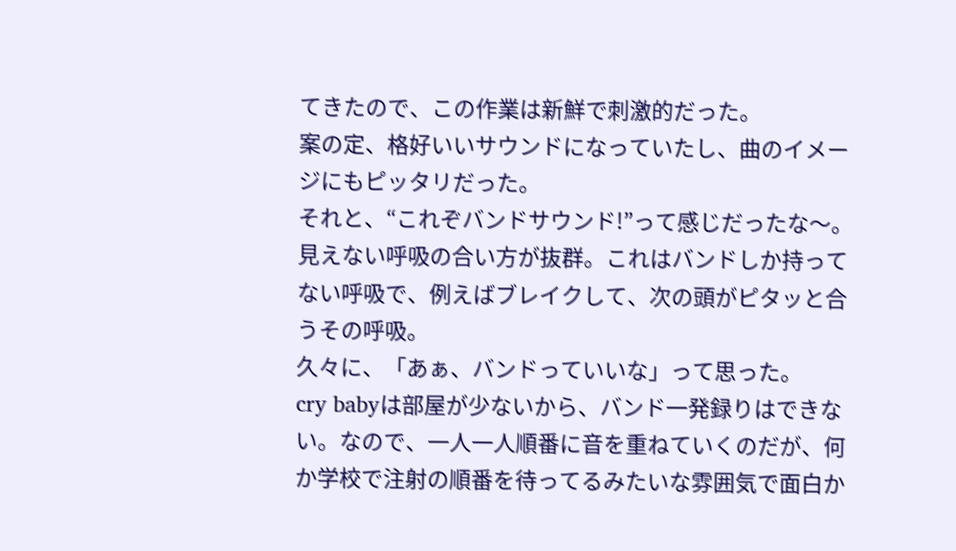てきたので、この作業は新鮮で刺激的だった。
案の定、格好いいサウンドになっていたし、曲のイメージにもピッタリだった。
それと、“これぞバンドサウンド!”って感じだったな〜。
見えない呼吸の合い方が抜群。これはバンドしか持ってない呼吸で、例えばブレイクして、次の頭がピタッと合うその呼吸。
久々に、「あぁ、バンドっていいな」って思った。
cry babyは部屋が少ないから、バンド一発録りはできない。なので、一人一人順番に音を重ねていくのだが、何か学校で注射の順番を待ってるみたいな雰囲気で面白か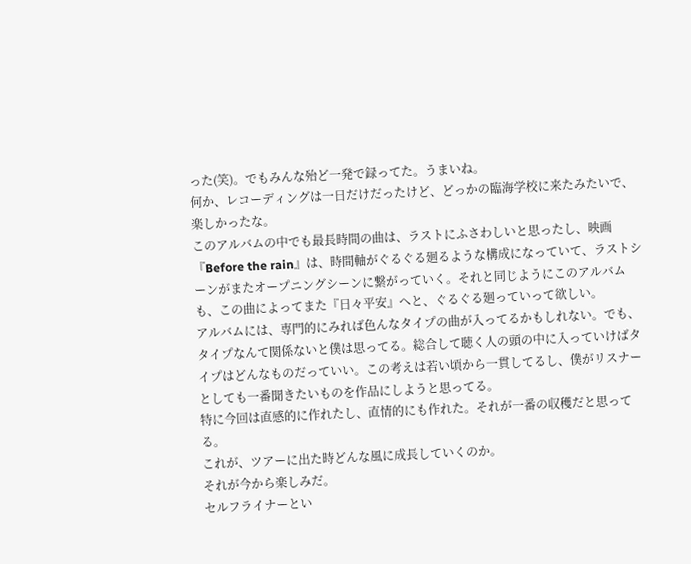った(笑)。でもみんな殆ど一発で録ってた。うまいね。
何か、レコーディングは一日だけだったけど、どっかの臨海学校に来たみたいで、楽しかったな。
このアルバムの中でも最長時間の曲は、ラストにふさわしいと思ったし、映画『Before the rain』は、時間軸がぐるぐる廻るような構成になっていて、ラストシーンがまたオープニングシーンに繋がっていく。それと同じようにこのアルバムも、この曲によってまた『日々平安』へと、ぐるぐる廻っていって欲しい。
アルバムには、専門的にみれば色んなタイプの曲が入ってるかもしれない。でも、タイプなんて関係ないと僕は思ってる。総合して聴く人の頭の中に入っていけばタイプはどんなものだっていい。この考えは若い頃から一貫してるし、僕がリスナーとしても一番聞きたいものを作品にしようと思ってる。
特に今回は直感的に作れたし、直情的にも作れた。それが一番の収穫だと思ってる。
これが、ツアーに出た時どんな風に成長していくのか。
それが今から楽しみだ。
セルフライナーとい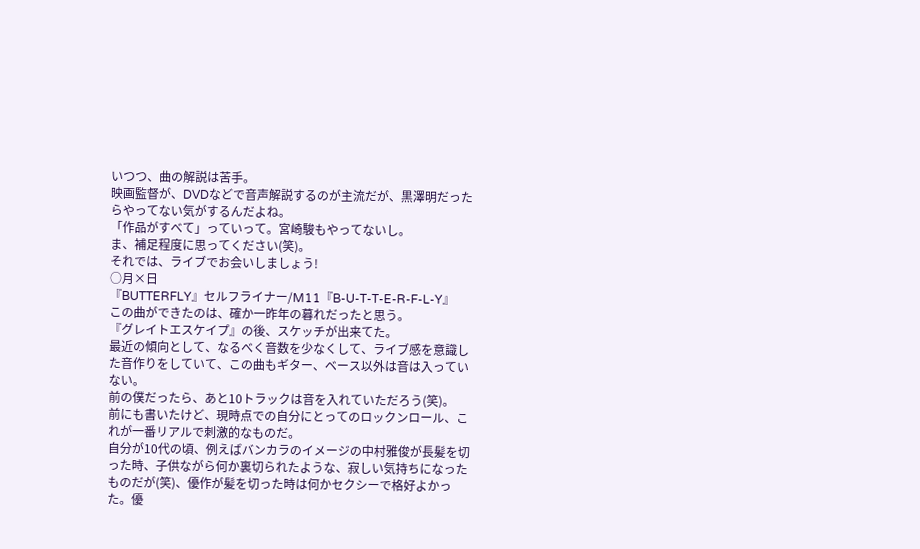いつつ、曲の解説は苦手。
映画監督が、DVDなどで音声解説するのが主流だが、黒澤明だったらやってない気がするんだよね。
「作品がすべて」っていって。宮崎駿もやってないし。
ま、補足程度に思ってください(笑)。
それでは、ライブでお会いしましょう!
○月×日
『BUTTERFLY』セルフライナー/M11『B-U-T-T-E-R-F-L-Y』
この曲ができたのは、確か一昨年の暮れだったと思う。
『グレイトエスケイプ』の後、スケッチが出来てた。
最近の傾向として、なるべく音数を少なくして、ライブ感を意識した音作りをしていて、この曲もギター、ベース以外は音は入っていない。
前の僕だったら、あと10トラックは音を入れていただろう(笑)。
前にも書いたけど、現時点での自分にとってのロックンロール、これが一番リアルで刺激的なものだ。
自分が10代の頃、例えばバンカラのイメージの中村雅俊が長髪を切った時、子供ながら何か裏切られたような、寂しい気持ちになったものだが(笑)、優作が髪を切った時は何かセクシーで格好よかった。優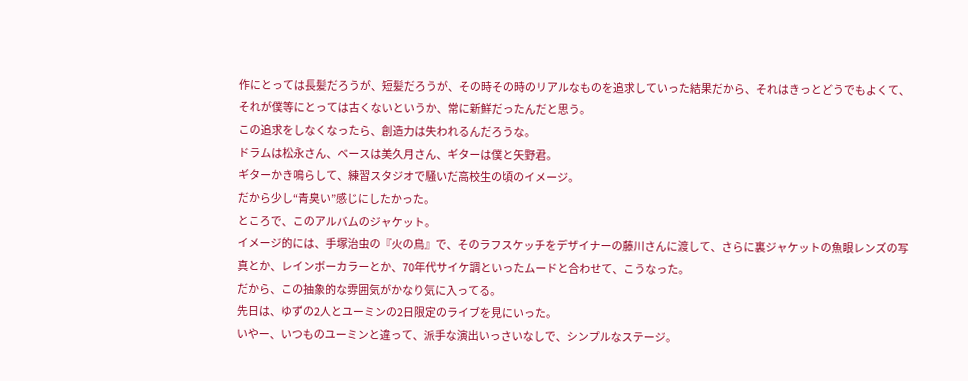作にとっては長髪だろうが、短髪だろうが、その時その時のリアルなものを追求していった結果だから、それはきっとどうでもよくて、それが僕等にとっては古くないというか、常に新鮮だったんだと思う。
この追求をしなくなったら、創造力は失われるんだろうな。
ドラムは松永さん、ベースは美久月さん、ギターは僕と矢野君。
ギターかき鳴らして、練習スタジオで騒いだ高校生の頃のイメージ。
だから少し“青臭い”感じにしたかった。
ところで、このアルバムのジャケット。
イメージ的には、手塚治虫の『火の鳥』で、そのラフスケッチをデザイナーの藤川さんに渡して、さらに裏ジャケットの魚眼レンズの写真とか、レインボーカラーとか、70年代サイケ調といったムードと合わせて、こうなった。
だから、この抽象的な雰囲気がかなり気に入ってる。
先日は、ゆずの2人とユーミンの2日限定のライブを見にいった。
いやー、いつものユーミンと違って、派手な演出いっさいなしで、シンプルなステージ。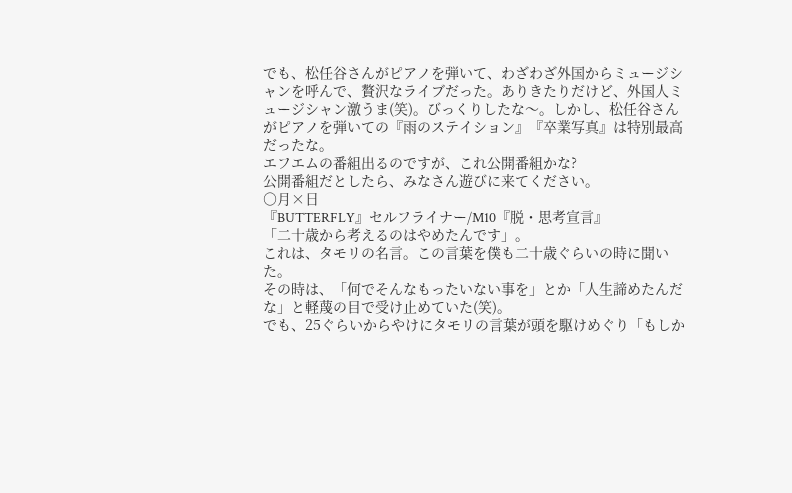でも、松任谷さんがピアノを弾いて、わざわざ外国からミュージシャンを呼んで、贅沢なライブだった。ありきたりだけど、外国人ミュージシャン激うま(笑)。びっくりしたな〜。しかし、松任谷さんがピアノを弾いての『雨のステイション』『卒業写真』は特別最高だったな。
エフエムの番組出るのですが、これ公開番組かな?
公開番組だとしたら、みなさん遊びに来てください。
○月×日
『BUTTERFLY』セルフライナー/M10『脱・思考宣言』
「二十歳から考えるのはやめたんです」。
これは、タモリの名言。この言葉を僕も二十歳ぐらいの時に聞いた。
その時は、「何でそんなもったいない事を」とか「人生諦めたんだな」と軽蔑の目で受け止めていた(笑)。
でも、25ぐらいからやけにタモリの言葉が頭を駆けめぐり「もしか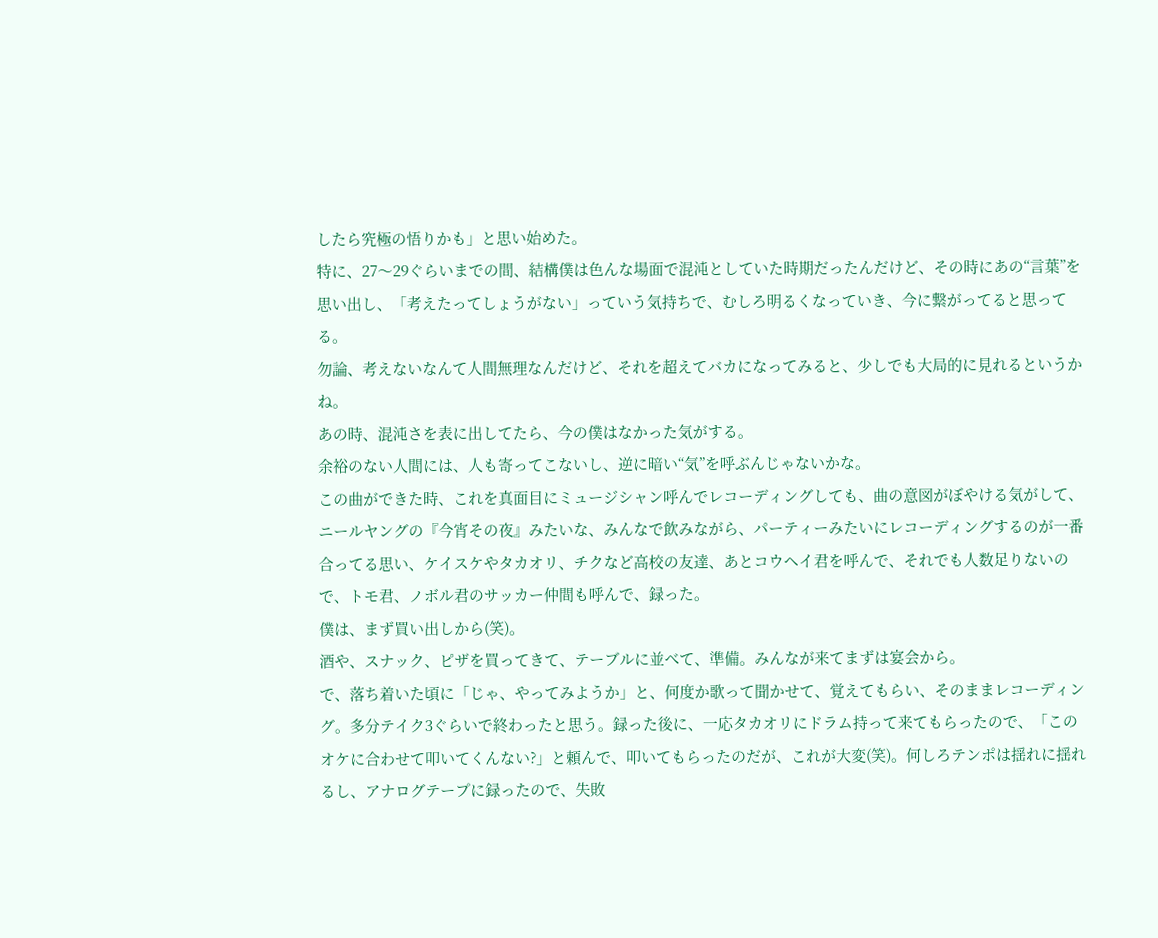したら究極の悟りかも」と思い始めた。
特に、27〜29ぐらいまでの間、結構僕は色んな場面で混沌としていた時期だったんだけど、その時にあの“言葉”を思い出し、「考えたってしょうがない」っていう気持ちで、むしろ明るくなっていき、今に繋がってると思ってる。
勿論、考えないなんて人間無理なんだけど、それを超えてバカになってみると、少しでも大局的に見れるというかね。
あの時、混沌さを表に出してたら、今の僕はなかった気がする。
余裕のない人間には、人も寄ってこないし、逆に暗い“気”を呼ぶんじゃないかな。
この曲ができた時、これを真面目にミュージシャン呼んでレコーディングしても、曲の意図がぼやける気がして、ニールヤングの『今宵その夜』みたいな、みんなで飲みながら、パーティーみたいにレコーディングするのが一番合ってる思い、ケイスケやタカオリ、チクなど高校の友達、あとコウヘイ君を呼んで、それでも人数足りないので、トモ君、ノボル君のサッカー仲間も呼んで、録った。
僕は、まず買い出しから(笑)。
酒や、スナック、ピザを買ってきて、テーブルに並べて、準備。みんなが来てまずは宴会から。
で、落ち着いた頃に「じゃ、やってみようか」と、何度か歌って聞かせて、覚えてもらい、そのままレコーディング。多分テイク3ぐらいで終わったと思う。録った後に、一応タカオリにドラム持って来てもらったので、「このオケに合わせて叩いてくんない?」と頼んで、叩いてもらったのだが、これが大変(笑)。何しろテンポは揺れに揺れるし、アナログテープに録ったので、失敗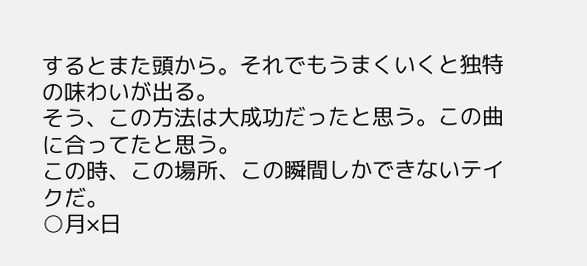するとまた頭から。それでもうまくいくと独特の味わいが出る。
そう、この方法は大成功だったと思う。この曲に合ってたと思う。
この時、この場所、この瞬間しかできないテイクだ。
○月×日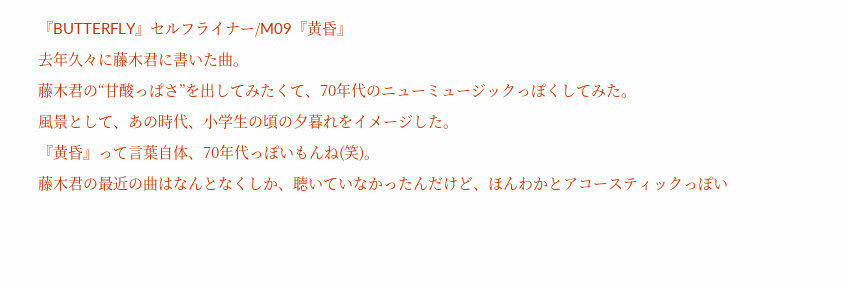『BUTTERFLY』セルフライナー/M09『黄昏』
去年久々に藤木君に書いた曲。
藤木君の“甘酸っぱさ”を出してみたくて、70年代のニューミュージックっぽくしてみた。
風景として、あの時代、小学生の頃の夕暮れをイメージした。
『黄昏』って言葉自体、70年代っぽいもんね(笑)。
藤木君の最近の曲はなんとなくしか、聴いていなかったんだけど、ほんわかとアコースティックっぽい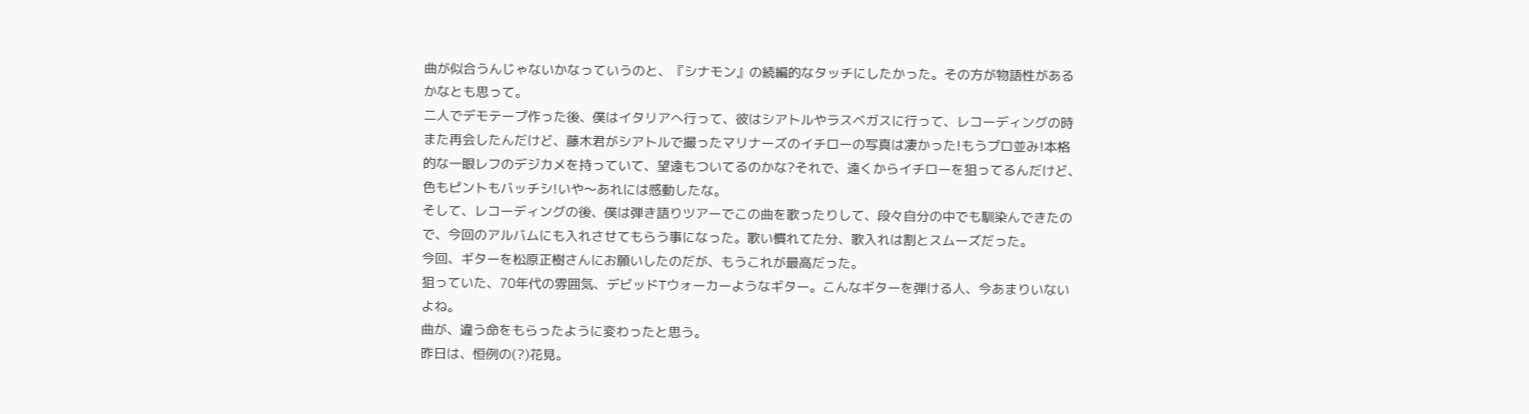曲が似合うんじゃないかなっていうのと、『シナモン』の続編的なタッチにしたかった。その方が物語性があるかなとも思って。
二人でデモテープ作った後、僕はイタリアへ行って、彼はシアトルやラスベガスに行って、レコーディングの時また再会したんだけど、藤木君がシアトルで撮ったマリナーズのイチローの写真は凄かった!もうプロ並み!本格的な一眼レフのデジカメを持っていて、望遠もついてるのかな?それで、遠くからイチローを狙ってるんだけど、色もピントもバッチシ!いや〜あれには感動したな。
そして、レコーディングの後、僕は弾き語りツアーでこの曲を歌ったりして、段々自分の中でも馴染んできたので、今回のアルバムにも入れさせてもらう事になった。歌い慣れてた分、歌入れは割とスムーズだった。
今回、ギターを松原正樹さんにお願いしたのだが、もうこれが最高だった。
狙っていた、70年代の雰囲気、デビッドTウォーカーようなギター。こんなギターを弾ける人、今あまりいないよね。
曲が、違う命をもらったように変わったと思う。
昨日は、恒例の(?)花見。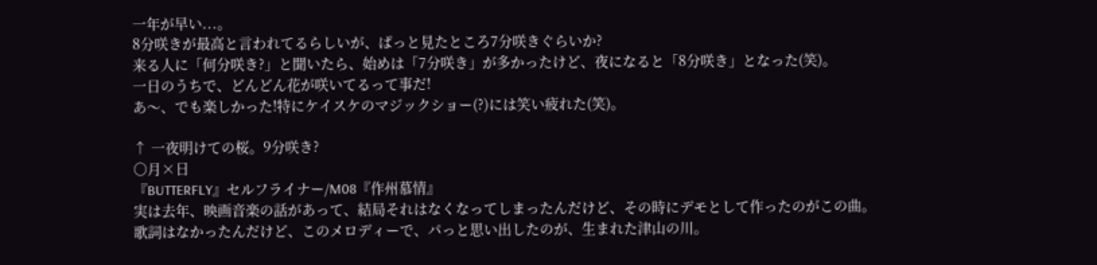一年が早い...。
8分咲きが最高と言われてるらしいが、ぱっと見たところ7分咲きぐらいか?
来る人に「何分咲き?」と聞いたら、始めは「7分咲き」が多かったけど、夜になると「8分咲き」となった(笑)。
一日のうちで、どんどん花が咲いてるって事だ!
あ〜、でも楽しかった!特にケイスケのマジックショー(?)には笑い疲れた(笑)。

↑ 一夜明けての桜。9分咲き?
○月×日
『BUTTERFLY』セルフライナー/M08『作州慕情』
実は去年、映画音楽の話があって、結局それはなくなってしまったんだけど、その時にデモとして作ったのがこの曲。
歌詞はなかったんだけど、このメロディーで、パっと思い出したのが、生まれた津山の川。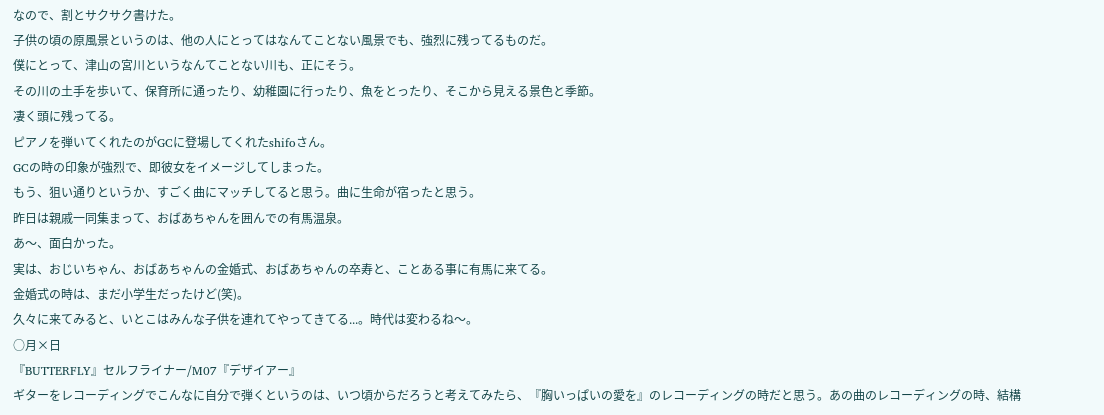なので、割とサクサク書けた。
子供の頃の原風景というのは、他の人にとってはなんてことない風景でも、強烈に残ってるものだ。
僕にとって、津山の宮川というなんてことない川も、正にそう。
その川の土手を歩いて、保育所に通ったり、幼稚園に行ったり、魚をとったり、そこから見える景色と季節。
凄く頭に残ってる。
ピアノを弾いてくれたのがGCに登場してくれたshifoさん。
GCの時の印象が強烈で、即彼女をイメージしてしまった。
もう、狙い通りというか、すごく曲にマッチしてると思う。曲に生命が宿ったと思う。
昨日は親戚一同集まって、おばあちゃんを囲んでの有馬温泉。
あ〜、面白かった。
実は、おじいちゃん、おばあちゃんの金婚式、おばあちゃんの卒寿と、ことある事に有馬に来てる。
金婚式の時は、まだ小学生だったけど(笑)。
久々に来てみると、いとこはみんな子供を連れてやってきてる...。時代は変わるね〜。
○月×日
『BUTTERFLY』セルフライナー/M07『デザイアー』
ギターをレコーディングでこんなに自分で弾くというのは、いつ頃からだろうと考えてみたら、『胸いっぱいの愛を』のレコーディングの時だと思う。あの曲のレコーディングの時、結構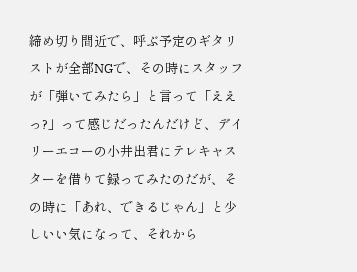締め切り間近で、呼ぶ予定のギタリストが全部NGで、その時にスタッフが「弾いてみたら」と言って「ええっ?」って感じだったんだけど、デイリーエコーの小井出君にテレキャスターを借りて録ってみたのだが、その時に「あれ、できるじゃん」と少しいい気になって、それから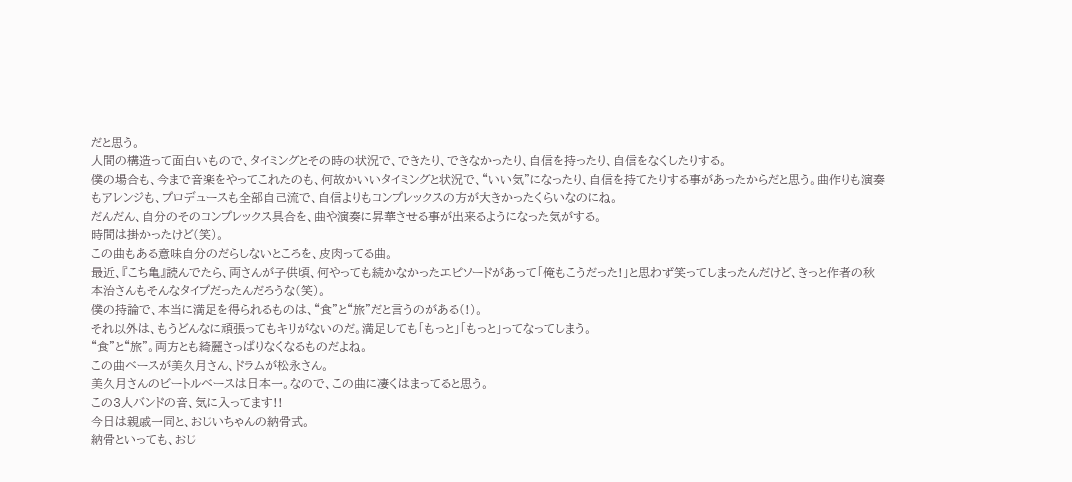だと思う。
人間の構造って面白いもので、タイミングとその時の状況で、できたり、できなかったり、自信を持ったり、自信をなくしたりする。
僕の場合も、今まで音楽をやってこれたのも、何故かいいタイミングと状況で、“いい気”になったり、自信を持てたりする事があったからだと思う。曲作りも演奏もアレンジも、プロデュースも全部自己流で、自信よりもコンプレックスの方が大きかったくらいなのにね。
だんだん、自分のそのコンプレックス具合を、曲や演奏に昇華させる事が出来るようになった気がする。
時間は掛かったけど(笑)。
この曲もある意味自分のだらしないところを、皮肉ってる曲。
最近、『こち亀』読んでたら、両さんが子供頃、何やっても続かなかったエピソードがあって「俺もこうだった!」と思わず笑ってしまったんだけど、きっと作者の秋本治さんもそんなタイプだったんだろうな(笑)。
僕の持論で、本当に満足を得られるものは、“食”と“旅”だと言うのがある(!)。
それ以外は、もうどんなに頑張ってもキリがないのだ。満足しても「もっと」「もっと」ってなってしまう。
“食”と“旅”。両方とも綺麗さっぱりなくなるものだよね。
この曲ベースが美久月さん、ドラムが松永さん。
美久月さんのビートルベースは日本一。なので、この曲に凄くはまってると思う。
この3人バンドの音、気に入ってます!!
今日は親戚一同と、おじいちゃんの納骨式。
納骨といっても、おじ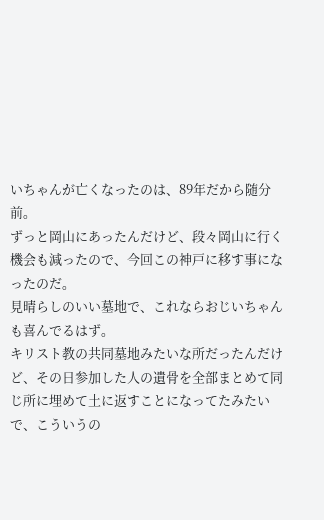いちゃんが亡くなったのは、89年だから随分前。
ずっと岡山にあったんだけど、段々岡山に行く機会も減ったので、今回この神戸に移す事になったのだ。
見晴らしのいい墓地で、これならおじいちゃんも喜んでるはず。
キリスト教の共同墓地みたいな所だったんだけど、その日参加した人の遺骨を全部まとめて同じ所に埋めて土に返すことになってたみたいで、こういうの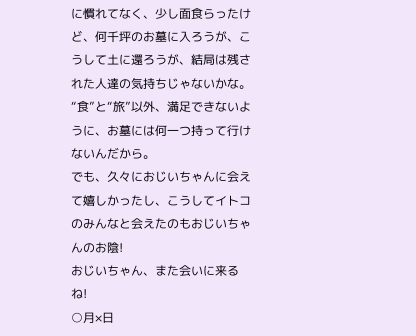に慣れてなく、少し面食らったけど、何千坪のお墓に入ろうが、こうして土に還ろうが、結局は残された人達の気持ちじゃないかな。
“食”と“旅”以外、満足できないように、お墓には何一つ持って行けないんだから。
でも、久々におじいちゃんに会えて嬉しかったし、こうしてイトコのみんなと会えたのもおじいちゃんのお陰!
おじいちゃん、また会いに来るね!
○月×日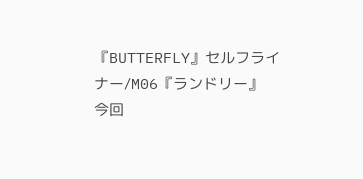『BUTTERFLY』セルフライナー/M06『ランドリー』
今回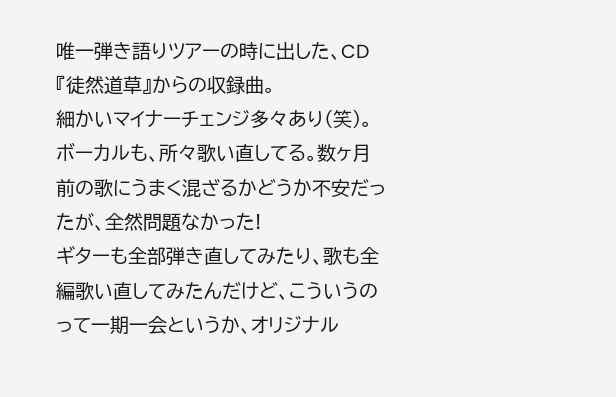唯一弾き語りツアーの時に出した、CD『徒然道草』からの収録曲。
細かいマイナーチェンジ多々あり(笑)。
ボーカルも、所々歌い直してる。数ヶ月前の歌にうまく混ざるかどうか不安だったが、全然問題なかった!
ギターも全部弾き直してみたり、歌も全編歌い直してみたんだけど、こういうのって一期一会というか、オリジナル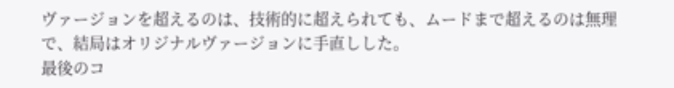ヴァージョンを超えるのは、技術的に超えられても、ムードまで超えるのは無理で、結局はオリジナルヴァージョンに手直しした。
最後のコ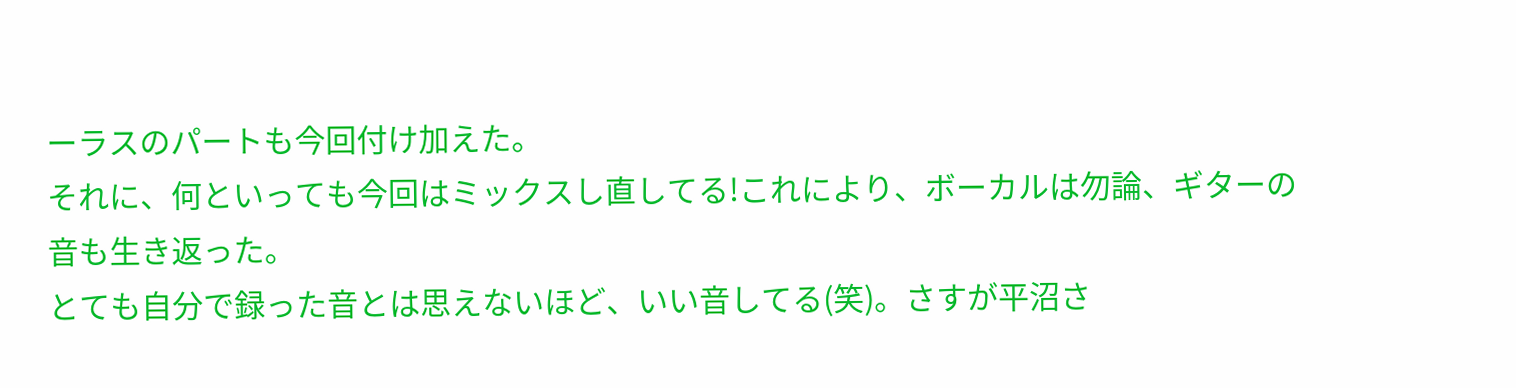ーラスのパートも今回付け加えた。
それに、何といっても今回はミックスし直してる!これにより、ボーカルは勿論、ギターの音も生き返った。
とても自分で録った音とは思えないほど、いい音してる(笑)。さすが平沼さ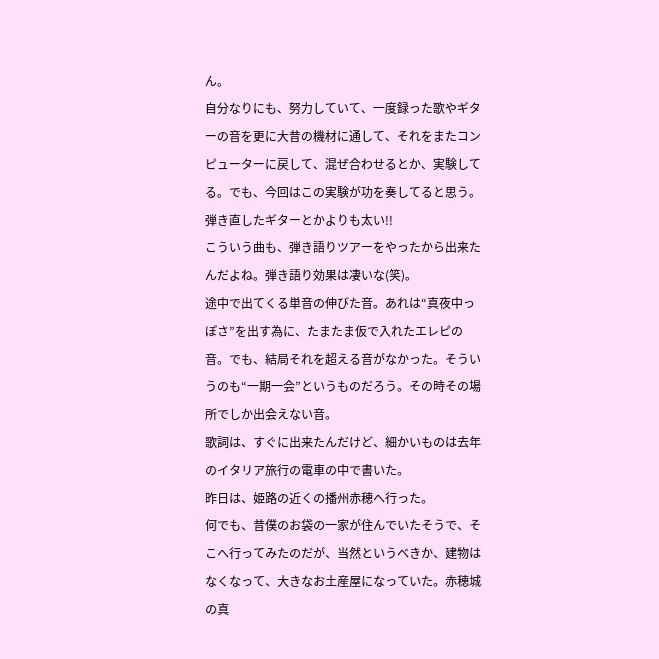ん。
自分なりにも、努力していて、一度録った歌やギターの音を更に大昔の機材に通して、それをまたコンピューターに戻して、混ぜ合わせるとか、実験してる。でも、今回はこの実験が功を奏してると思う。弾き直したギターとかよりも太い!!
こういう曲も、弾き語りツアーをやったから出来たんだよね。弾き語り効果は凄いな(笑)。
途中で出てくる単音の伸びた音。あれは“真夜中っぽさ”を出す為に、たまたま仮で入れたエレピの音。でも、結局それを超える音がなかった。そういうのも“一期一会”というものだろう。その時その場所でしか出会えない音。
歌詞は、すぐに出来たんだけど、細かいものは去年のイタリア旅行の電車の中で書いた。
昨日は、姫路の近くの播州赤穂へ行った。
何でも、昔僕のお袋の一家が住んでいたそうで、そこへ行ってみたのだが、当然というべきか、建物はなくなって、大きなお土産屋になっていた。赤穂城の真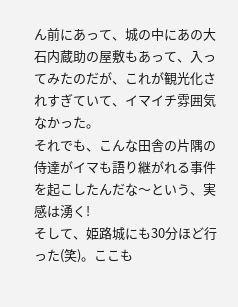ん前にあって、城の中にあの大石内蔵助の屋敷もあって、入ってみたのだが、これが観光化されすぎていて、イマイチ雰囲気なかった。
それでも、こんな田舎の片隅の侍達がイマも語り継がれる事件を起こしたんだな〜という、実感は湧く!
そして、姫路城にも30分ほど行った(笑)。ここも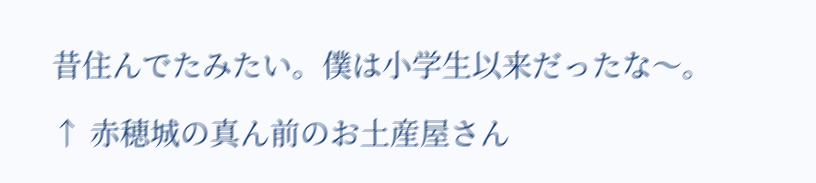昔住んでたみたい。僕は小学生以来だったな〜。

↑ 赤穂城の真ん前のお土産屋さん